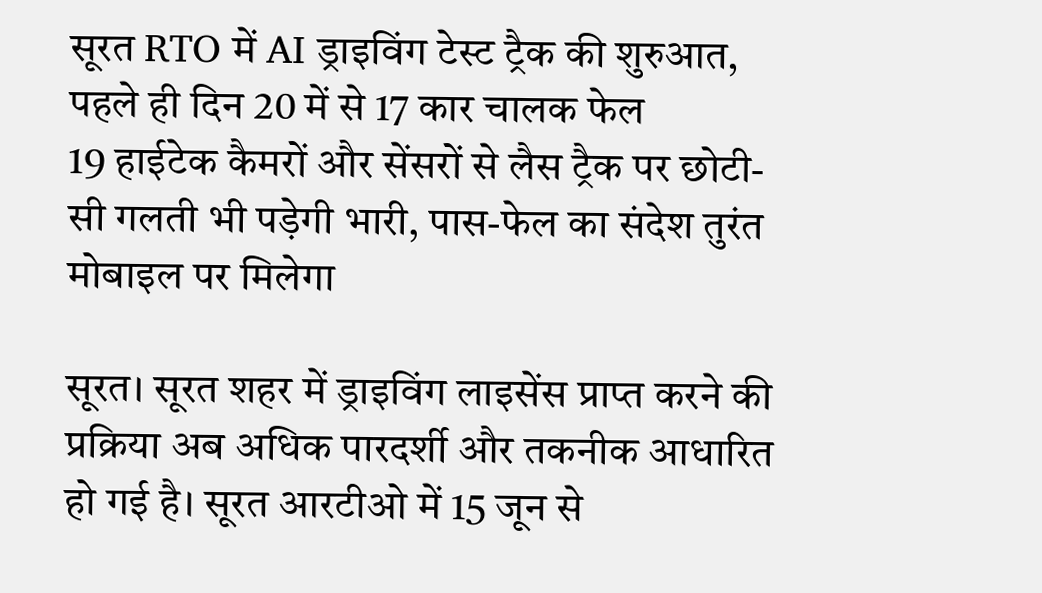सूरत RTO में AI ड्राइविंग टेस्ट ट्रैक की शुरुआत, पहले ही दिन 20 में से 17 कार चालक फेल
19 हाईटेक कैमरों और सेंसरों से लैस ट्रैक पर छोटी-सी गलती भी पड़ेगी भारी, पास-फेल का संदेश तुरंत मोबाइल पर मिलेगा

सूरत। सूरत शहर में ड्राइविंग लाइसेंस प्राप्त करने की प्रक्रिया अब अधिक पारदर्शी और तकनीक आधारित हो गई है। सूरत आरटीओ में 15 जून से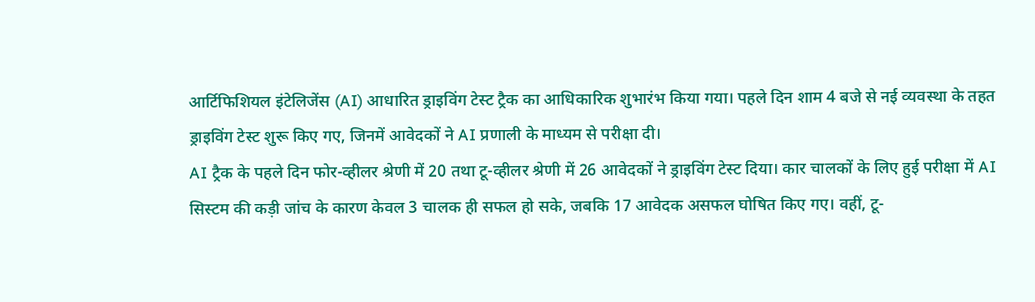आर्टिफिशियल इंटेलिजेंस (AI) आधारित ड्राइविंग टेस्ट ट्रैक का आधिकारिक शुभारंभ किया गया। पहले दिन शाम 4 बजे से नई व्यवस्था के तहत ड्राइविंग टेस्ट शुरू किए गए, जिनमें आवेदकों ने AI प्रणाली के माध्यम से परीक्षा दी।
AI ट्रैक के पहले दिन फोर-व्हीलर श्रेणी में 20 तथा टू-व्हीलर श्रेणी में 26 आवेदकों ने ड्राइविंग टेस्ट दिया। कार चालकों के लिए हुई परीक्षा में AI सिस्टम की कड़ी जांच के कारण केवल 3 चालक ही सफल हो सके, जबकि 17 आवेदक असफल घोषित किए गए। वहीं, टू-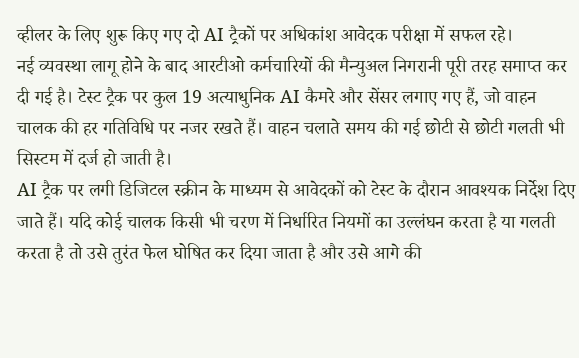व्हीलर के लिए शुरू किए गए दो AI ट्रैकों पर अधिकांश आवेदक परीक्षा में सफल रहे।
नई व्यवस्था लागू होने के बाद आरटीओ कर्मचारियों की मैन्युअल निगरानी पूरी तरह समाप्त कर दी गई है। टेस्ट ट्रैक पर कुल 19 अत्याधुनिक AI कैमरे और सेंसर लगाए गए हैं, जो वाहन चालक की हर गतिविधि पर नजर रखते हैं। वाहन चलाते समय की गई छोटी से छोटी गलती भी सिस्टम में दर्ज हो जाती है।
AI ट्रैक पर लगी डिजिटल स्क्रीन के माध्यम से आवेदकों को टेस्ट के दौरान आवश्यक निर्देश दिए जाते हैं। यदि कोई चालक किसी भी चरण में निर्धारित नियमों का उल्लंघन करता है या गलती करता है तो उसे तुरंत फेल घोषित कर दिया जाता है और उसे आगे की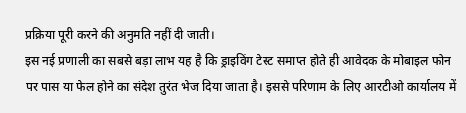प्रक्रिया पूरी करने की अनुमति नहीं दी जाती।
इस नई प्रणाली का सबसे बड़ा लाभ यह है कि ड्राइविंग टेस्ट समाप्त होते ही आवेदक के मोबाइल फोन पर पास या फेल होने का संदेश तुरंत भेज दिया जाता है। इससे परिणाम के लिए आरटीओ कार्यालय में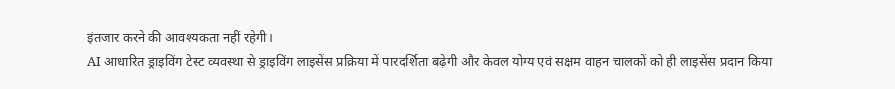इंतजार करने की आवश्यकता नहीं रहेगी।
AI आधारित ड्राइविंग टेस्ट व्यवस्था से ड्राइविंग लाइसेंस प्रक्रिया में पारदर्शिता बढ़ेगी और केवल योग्य एवं सक्षम वाहन चालकों को ही लाइसेंस प्रदान किया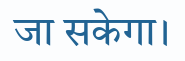जा सकेगा।